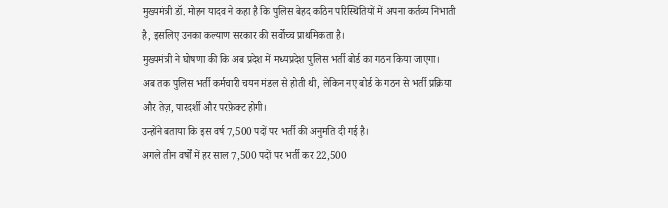मुख्यमंत्री डॉ. मोहन यादव ने कहा है कि पुलिस बेहद कठिन परिस्थितियों में अपना कर्तव्य निभाती है, इसलिए उनका कल्याण सरकार की सर्वोच्च प्राथमिकता है।
मुख्यमंत्री ने घोषणा की कि अब प्रदेश में मध्यप्रदेश पुलिस भर्ती बोर्ड का गठन किया जाएगा।
अब तक पुलिस भर्ती कर्मचारी चयन मंडल से होती थी, लेकिन नए बोर्ड के गठन से भर्ती प्रक्रिया और तेज़, पारदर्शी और परफ़ेक्ट होगी।
उन्होंने बताया कि इस वर्ष 7,500 पदों पर भर्ती की अनुमति दी गई है।
अगले तीन वर्षों में हर साल 7,500 पदों पर भर्ती कर 22,500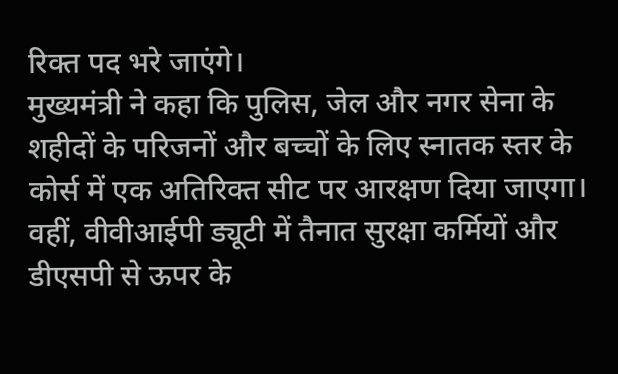रिक्त पद भरे जाएंगे।
मुख्यमंत्री ने कहा कि पुलिस, जेल और नगर सेना के शहीदों के परिजनों और बच्चों के लिए स्नातक स्तर के कोर्स में एक अतिरिक्त सीट पर आरक्षण दिया जाएगा।
वहीं, वीवीआईपी ड्यूटी में तैनात सुरक्षा कर्मियों और डीएसपी से ऊपर के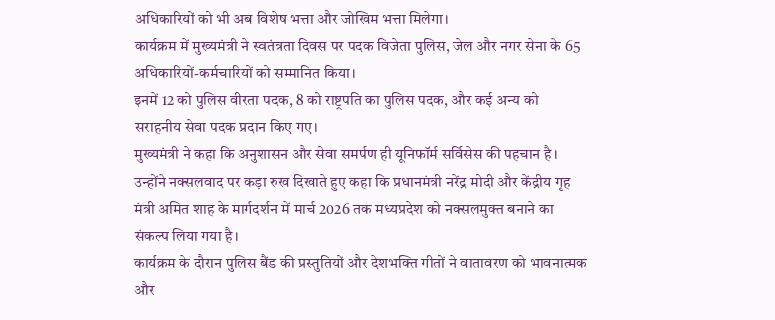अधिकारियों को भी अब विशेष भत्ता और जोखिम भत्ता मिलेगा।
कार्यक्रम में मुख्यमंत्री ने स्वतंत्रता दिवस पर पदक विजेता पुलिस, जेल और नगर सेना के 65 अधिकारियों-कर्मचारियों को सम्मानित किया।
इनमें 12 को पुलिस वीरता पदक, 8 को राष्ट्रपति का पुलिस पदक, और कई अन्य को सराहनीय सेवा पदक प्रदान किए गए।
मुख्यमंत्री ने कहा कि अनुशासन और सेवा समर्पण ही यूनिफॉर्म सर्विसेस की पहचान है। उन्होंने नक्सलवाद पर कड़ा रुख दिखाते हुए कहा कि प्रधानमंत्री नरेंद्र मोदी और केंद्रीय गृह मंत्री अमित शाह के मार्गदर्शन में मार्च 2026 तक मध्यप्रदेश को नक्सलमुक्त बनाने का संकल्प लिया गया है।
कार्यक्रम के दौरान पुलिस बैंड की प्रस्तुतियों और देशभक्ति गीतों ने वातावरण को भावनात्मक और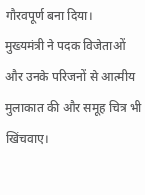गौरवपूर्ण बना दिया।
मुख्यमंत्री ने पदक विजेताओं और उनके परिजनों से आत्मीय मुलाकात की और समूह चित्र भी खिंचवाए।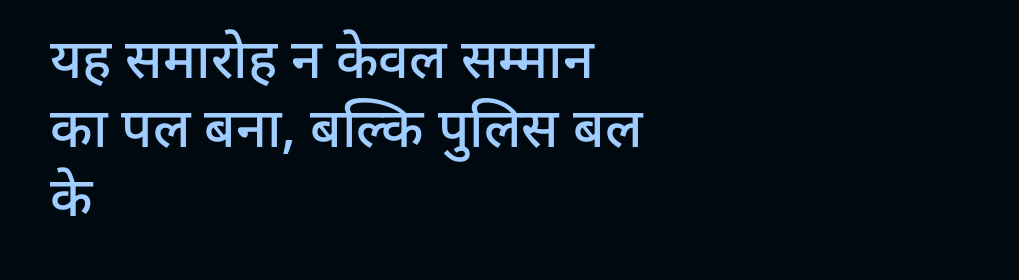यह समारोह न केवल सम्मान का पल बना, बल्कि पुलिस बल के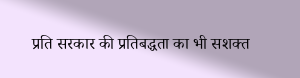प्रति सरकार की प्रतिबद्धता का भी सशक्त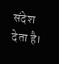संदेश देता है।